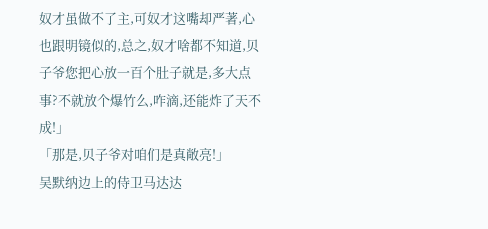奴才虽做不了主,可奴才这嘴却严著,心也跟明镜似的,总之,奴才啥都不知道,贝子爷您把心放一百个肚子就是,多大点事?不就放个爆竹么,咋滴,还能炸了天不成!」
「那是,贝子爷对咱们是真敞亮!」
吴默纳边上的侍卫马达达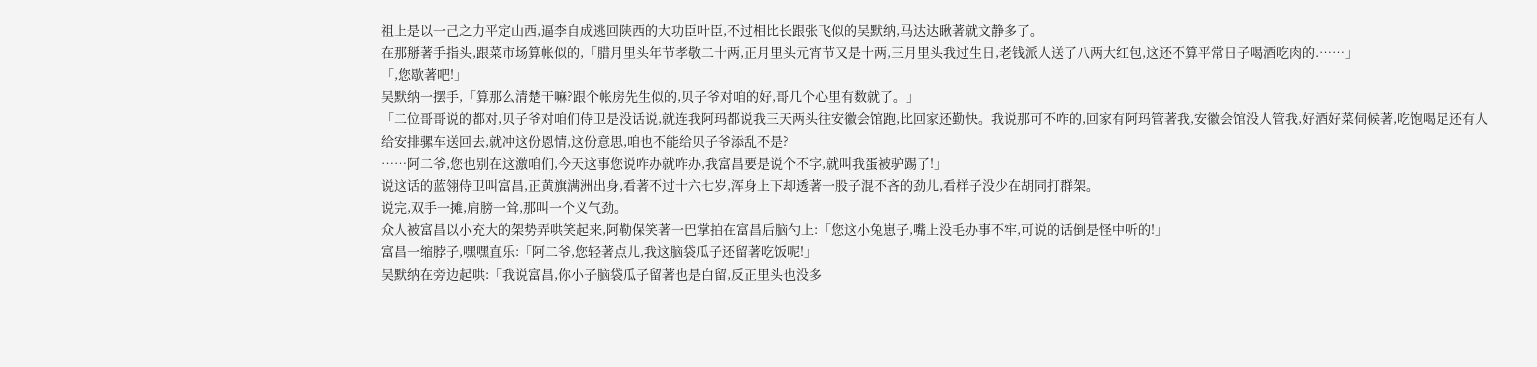祖上是以一己之力平定山西,逼李自成逃回陕西的大功臣叶臣,不过相比长跟张飞似的吴默纳,马达达瞅著就文静多了。
在那掰著手指头,跟菜市场算帐似的,「腊月里头年节孝敬二十两,正月里头元宵节又是十两,三月里头我过生日,老钱派人送了八两大红包,这还不算平常日子喝酒吃肉的.……」
「,您歇著吧!」
吴默纳一摆手,「算那么清楚干嘛?跟个帐房先生似的,贝子爷对咱的好,哥几个心里有数就了。」
「二位哥哥说的都对,贝子爷对咱们侍卫是没话说,就连我阿玛都说我三天两头往安徽会馆跑,比回家还勤快。我说那可不咋的,回家有阿玛管著我,安徽会馆没人管我,好酒好菜伺候著,吃饱喝足还有人给安排骡车送回去,就冲这份恩情,这份意思,咱也不能给贝子爷添乱不是?
……阿二爷,您也别在这激咱们,今天这事您说咋办就咋办,我富昌要是说个不字,就叫我蛋被驴踢了!」
说这话的蓝翎侍卫叫富昌,正黄旗满洲出身,看著不过十六七岁,浑身上下却透著一股子混不吝的劲儿,看样子没少在胡同打群架。
说完,双手一摊,肩膀一耸,那叫一个义气劲。
众人被富昌以小充大的架势弄哄笑起来,阿勒保笑著一巴掌拍在富昌后脑勺上:「您这小兔崽子,嘴上没毛办事不牢,可说的话倒是怪中听的!」
富昌一缩脖子,嘿嘿直乐:「阿二爷,您轻著点儿,我这脑袋瓜子还留著吃饭呢!」
吴默纳在旁边起哄:「我说富昌,你小子脑袋瓜子留著也是白留,反正里头也没多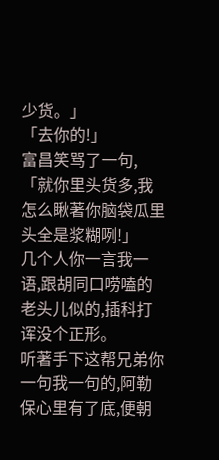少货。」
「去你的!」
富昌笑骂了一句,「就你里头货多,我怎么瞅著你脑袋瓜里头全是浆糊咧!」
几个人你一言我一语,跟胡同口唠嗑的老头儿似的,插科打诨没个正形。
听著手下这帮兄弟你一句我一句的,阿勒保心里有了底,便朝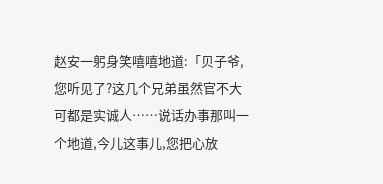赵安一躬身笑嘻嘻地道:「贝子爷,您听见了?这几个兄弟虽然官不大可都是实诚人……说话办事那叫一个地道,今儿这事儿,您把心放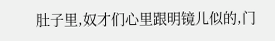肚子里,奴才们心里跟明镜儿似的,门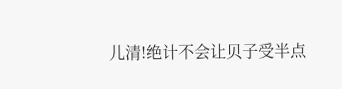儿清!绝计不会让贝子受半点